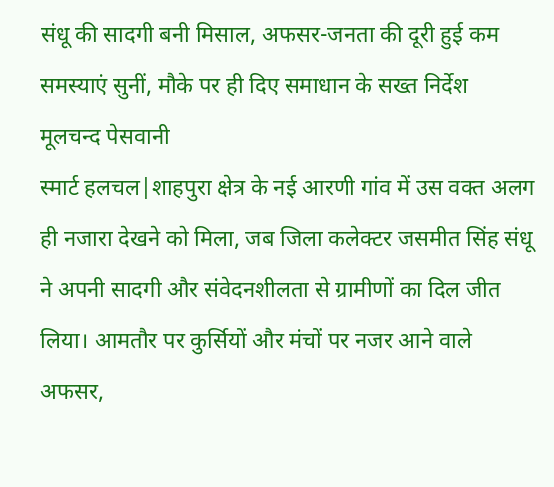संधू की सादगी बनी मिसाल, अफसर-जनता की दूरी हुई कम
समस्याएं सुनीं, मौके पर ही दिए समाधान के सख्त निर्देश
मूलचन्द पेसवानी
स्मार्ट हलचल|शाहपुरा क्षेत्र के नई आरणी गांव में उस वक्त अलग ही नजारा देखने को मिला, जब जिला कलेक्टर जसमीत सिंह संधू ने अपनी सादगी और संवेदनशीलता से ग्रामीणों का दिल जीत लिया। आमतौर पर कुर्सियों और मंचों पर नजर आने वाले अफसर,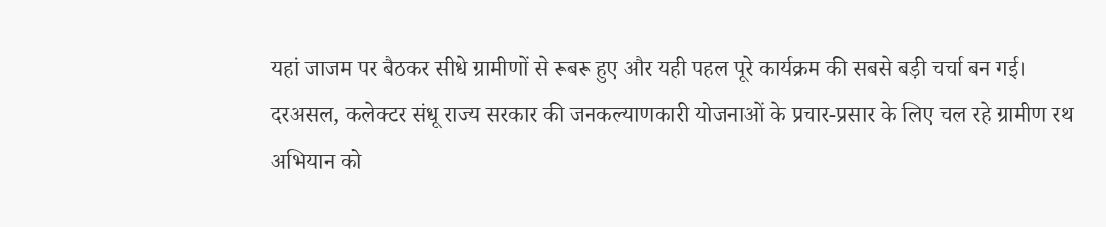यहां जाजम पर बैठकर सीधे ग्रामीणों से रूबरू हुए और यही पहल पूरे कार्यक्रम की सबसे बड़ी चर्चा बन गई।
दरअसल, कलेक्टर संधू राज्य सरकार की जनकल्याणकारी योजनाओं के प्रचार-प्रसार के लिए चल रहे ग्रामीण रथ अभियान को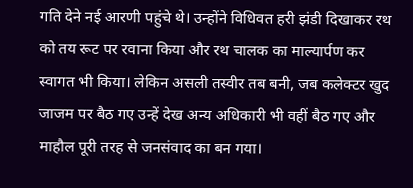गति देने नई आरणी पहुंचे थे। उन्होंने विधिवत हरी झंडी दिखाकर रथ को तय रूट पर रवाना किया और रथ चालक का माल्यार्पण कर स्वागत भी किया। लेकिन असली तस्वीर तब बनी, जब कलेक्टर खुद जाजम पर बैठ गए उन्हें देख अन्य अधिकारी भी वहीं बैठ गए और माहौल पूरी तरह से जनसंवाद का बन गया।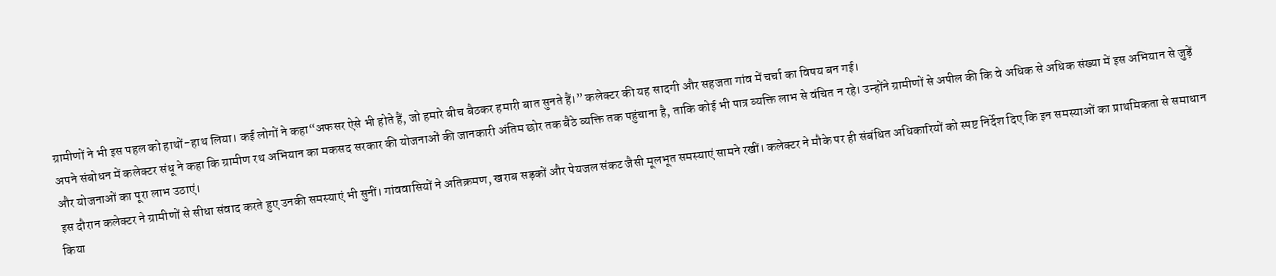ग्रामीणों ने भी इस पहल को हाथों-हाथ लिया। कई लोगों ने कहा“अफसर ऐसे भी होते हैं, जो हमारे बीच बैठकर हमारी बात सुनते हैं।” कलेक्टर की यह सादगी और सहजता गांव में चर्चा का विषय बन गई।
अपने संबोधन में कलेक्टर संधू ने कहा कि ग्रामीण रथ अभियान का मकसद सरकार की योजनाओं की जानकारी अंतिम छोर तक बैठे व्यक्ति तक पहुंचाना है, ताकि कोई भी पात्र व्यक्ति लाभ से वंचित न रहे। उन्होंने ग्रामीणों से अपील की कि वे अधिक से अधिक संख्या में इस अभियान से जुड़ें और योजनाओं का पूरा लाभ उठाएं।
इस दौरान कलेक्टर ने ग्रामीणों से सीधा संवाद करते हुए उनकी समस्याएं भी सुनीं। गांववासियों ने अतिक्रमण, खराब सड़कों और पेयजल संकट जैसी मूलभूत समस्याएं सामने रखीं। कलेक्टर ने मौके पर ही संबंधित अधिकारियों को स्पष्ट निर्देश दिए कि इन समस्याओं का प्राथमिकता से समाधान किया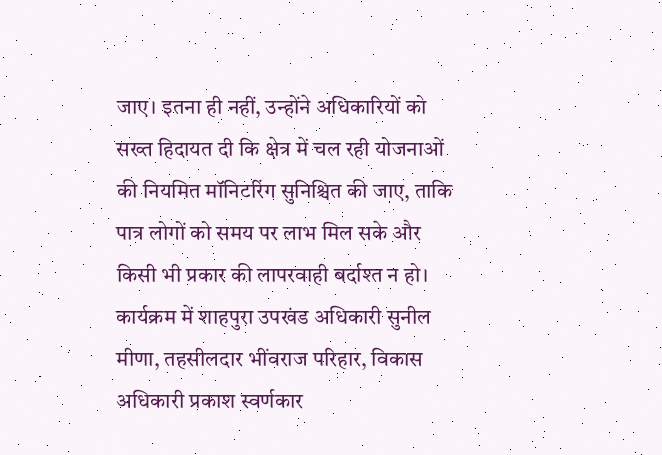जाए। इतना ही नहीं, उन्होंने अधिकारियों को सख्त हिदायत दी कि क्षेत्र में चल रही योजनाओं की नियमित मॉनिटरिंग सुनिश्चित की जाए, ताकि पात्र लोगों को समय पर लाभ मिल सके और किसी भी प्रकार की लापरवाही बर्दाश्त न हो।
कार्यक्रम में शाहपुरा उपखंड अधिकारी सुनील मीणा, तहसीलदार भींवराज परिहार, विकास अधिकारी प्रकाश स्वर्णकार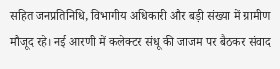सहित जनप्रतिनिधि, विभागीय अधिकारी और बड़ी संख्या में ग्रामीण मौजूद रहे। नई आरणी में कलेक्टर संधू की जाजम पर बैठकर संवाद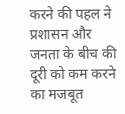करने की पहल ने प्रशासन और जनता के बीच की दूरी को कम करने का मजबूत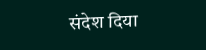संदेश दिया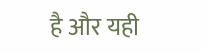है और यही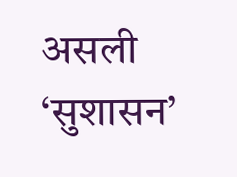असली ‘सुशासन’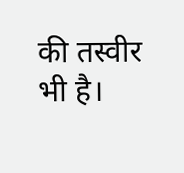की तस्वीर भी है।